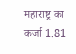महाराष्ट्र का कर्जा 1.81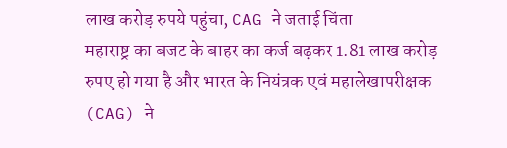लाख करोड़ रुपये पहुंचा, CAG ने जताई चिंता
महाराष्ट्र का बजट के बाहर का कर्ज बढ़कर 1.81 लाख करोड़ रुपए हो गया है और भारत के नियंत्रक एवं महालेखापरीक्षक (CAG) ने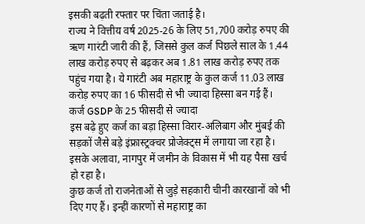इसकी बढ़ती रफ्तार पर चिंता जताई है।
राज्य ने वित्तीय वर्ष 2025-26 के लिए 51,700 करोड़ रुपए की ऋण गारंटी जारी की हैं, जिससे कुल कर्ज पिछले साल के 1.44 लाख करोड़ रुपए से बढ़कर अब 1.81 लाख करोड़ रुपए तक पहुंच गया है। ये गारंटी अब महाराष्ट्र के कुल कर्ज 11.03 लाख करोड़ रुपए का 16 फीसदी से भी ज्यादा हिस्सा बन गई हैं।
कर्ज GSDP के 25 फीसदी से ज्यादा
इस बढ़े हुए कर्ज का बड़ा हिस्सा विरार-अलिबाग और मुंबई की सड़कों जैसे बड़े इंफ्रास्ट्रक्चर प्रोजेक्ट्स में लगाया जा रहा है। इसके अलावा, नागपुर में जमीन के विकास में भी यह पैसा खर्च हो रहा है।
कुछ कर्ज तो राजनेताओं से जुड़े सहकारी चीनी कारखानों को भी दिए गए हैं। इन्हीं कारणों से महाराष्ट्र का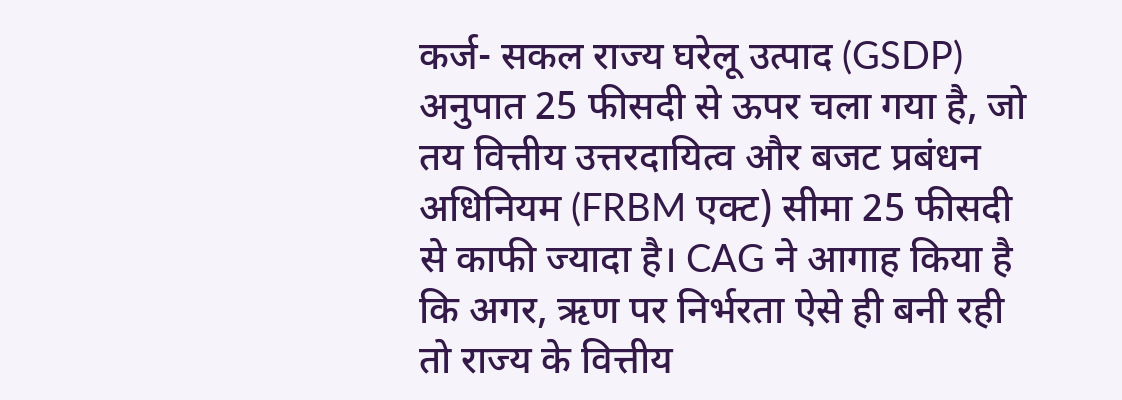कर्ज- सकल राज्य घरेलू उत्पाद (GSDP) अनुपात 25 फीसदी से ऊपर चला गया है, जो तय वित्तीय उत्तरदायित्व और बजट प्रबंधन अधिनियम (FRBM एक्ट) सीमा 25 फीसदी से काफी ज्यादा है। CAG ने आगाह किया है कि अगर, ऋण पर निर्भरता ऐसे ही बनी रही तो राज्य के वित्तीय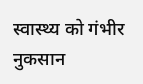स्वास्थ्य को गंभीर नुकसान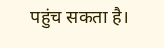पहुंच सकता है।